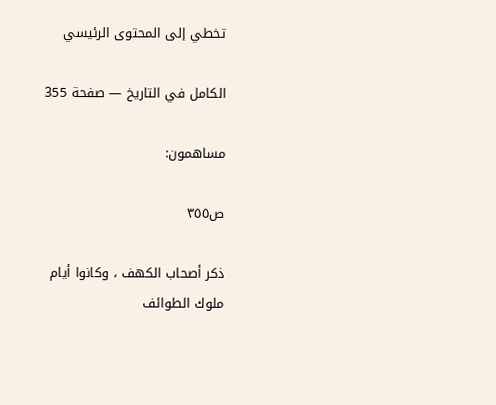تخطي إلى المحتوى الرئيسي

الكامل في التاريخ — صفحة 355

مساهمون:

ص٣٥٥

ذكر أصحاب الكهف ، وكانوا أيام ملوك الطوائف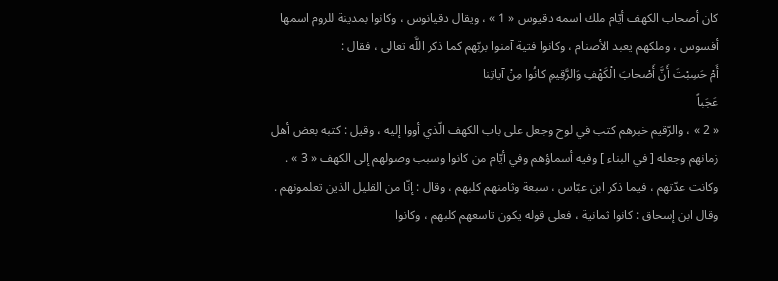كان أصحاب الكهف أيّام ملك اسمه دقيوس « 1 » ، ويقال دقيانوس ، وكانوا بمدينة للروم اسمها أفسوس ، وملكهم يعبد الأصنام ، وكانوا فتية آمنوا بربّهم كما ذكر اللَّه تعالى ، فقال :
أَمْ حَسِبْتَ أَنَّ أَصْحابَ الْكَهْفِ وَالرَّقِيمِ كانُوا مِنْ آياتِنا
عَجَباً
« 2 » ، والرّقيم خبرهم كتب في لوح وجعل على باب الكهف الّذي أووا إليه ، وقيل : كتبه بعض أهل زمانهم وجعله [ في البناء ] وفيه أسماؤهم وفي أيّام من كانوا وسبب وصولهم إلى الكهف « 3 » . وكانت عدّتهم ، فيما ذكر ابن عبّاس ، سبعة وثامنهم كلبهم ، وقال : إنّا من القليل الذين تعلمونهم . وقال ابن إسحاق : كانوا ثمانية ، فعلى قوله يكون تاسعهم كلبهم ، وكانوا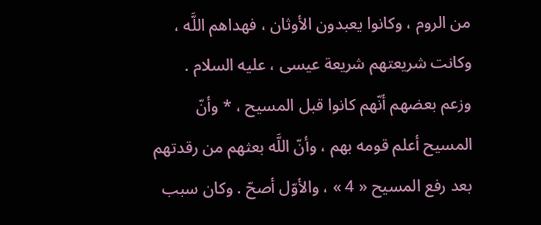من الروم ، وكانوا يعبدون الأوثان ، فهداهم اللَّه ، وكانت شريعتهم شريعة عيسى ، عليه السلام . وزعم بعضهم أنّهم كانوا قبل المسيح ، * وأنّ المسيح أعلم قومه بهم ، وأنّ اللَّه بعثهم من رقدتهم بعد رفع المسيح « 4 » ، والأوّل أصحّ . وكان سبب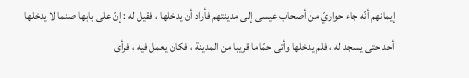إيمانهم أنّه جاء حواريّ من أصحاب عيسى إلى مدينتهم فأراد أن يدخلها ، فقيل له : إنّ على بابها صنما لا يدخلها أحد حتى يسجد له ، فلم يدخلها وأتى حمّاما قريبا من المدينة ، فكان يعمل فيه ، فرأى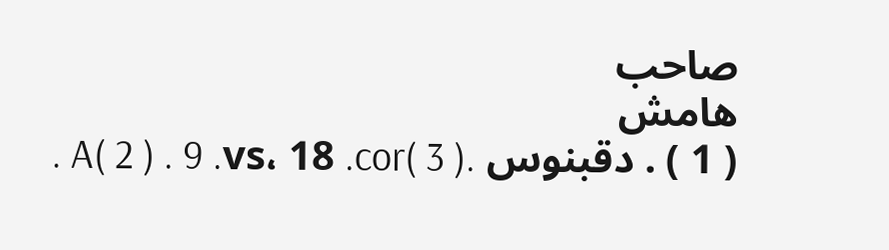صاحب
هامش
( 1 ) . دقبنوس .A( 2 ) . 9 .vs، 18 .cor( 3 ) .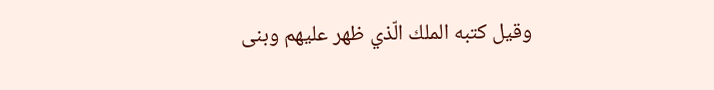وقيل كتبه الملك الّذي ظهر عليهم وبنى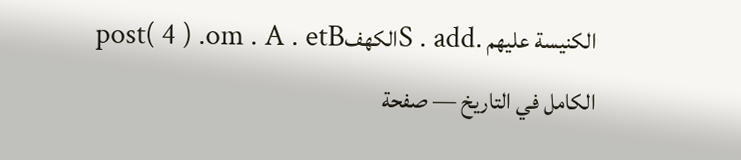الكنيسة عليهم .S . addالكهفpost( 4 ) .om . A . etB
الكامل في التاريخ — صفحة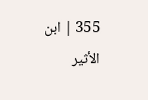355 | ابن الأثير